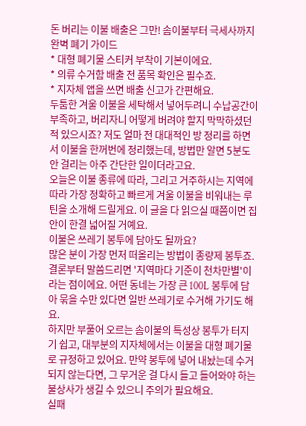돈 버리는 이불 배출은 그만! 솜이불부터 극세사까지 완벽 폐기 가이드
* 대형 폐기물 스티커 부착이 기본이에요.
* 의류 수거함 배출 전 품목 확인은 필수죠.
* 지자체 앱을 쓰면 배출 신고가 간편해요.
두툼한 겨울 이불을 세탁해서 넣어두려니 수납공간이 부족하고, 버리자니 어떻게 버려야 할지 막막하셨던 적 있으시죠? 저도 얼마 전 대대적인 방 정리를 하면서 이불을 한꺼번에 정리했는데, 방법만 알면 5분도 안 걸리는 아주 간단한 일이더라고요.
오늘은 이불 종류에 따라, 그리고 거주하시는 지역에 따라 가장 정확하고 빠르게 겨울 이불을 비워내는 루틴을 소개해 드릴게요. 이 글을 다 읽으실 때쯤이면 집안이 한결 넓어질 거예요.
이불은 쓰레기 봉투에 담아도 될까요?
많은 분이 가장 먼저 떠올리는 방법이 종량제 봉투죠. 결론부터 말씀드리면 '지역마다 기준이 천차만별'이라는 점이에요. 어떤 동네는 가장 큰 100L 봉투에 담아 묶을 수만 있다면 일반 쓰레기로 수거해 가기도 해요.
하지만 부풀어 오르는 솜이불의 특성상 봉투가 터지기 쉽고, 대부분의 지자체에서는 이불을 대형 폐기물로 규정하고 있어요. 만약 봉투에 넣어 내놨는데 수거되지 않는다면, 그 무거운 걸 다시 들고 들어와야 하는 불상사가 생길 수 있으니 주의가 필요해요.
실패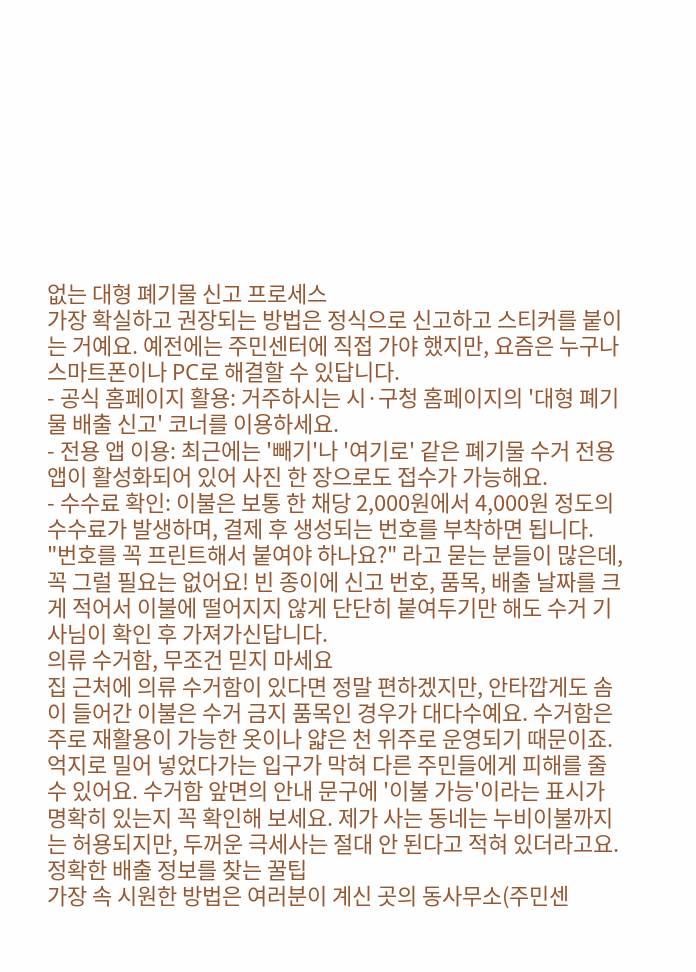없는 대형 폐기물 신고 프로세스
가장 확실하고 권장되는 방법은 정식으로 신고하고 스티커를 붙이는 거예요. 예전에는 주민센터에 직접 가야 했지만, 요즘은 누구나 스마트폰이나 PC로 해결할 수 있답니다.
- 공식 홈페이지 활용: 거주하시는 시·구청 홈페이지의 '대형 폐기물 배출 신고' 코너를 이용하세요.
- 전용 앱 이용: 최근에는 '빼기'나 '여기로' 같은 폐기물 수거 전용 앱이 활성화되어 있어 사진 한 장으로도 접수가 가능해요.
- 수수료 확인: 이불은 보통 한 채당 2,000원에서 4,000원 정도의 수수료가 발생하며, 결제 후 생성되는 번호를 부착하면 됩니다.
"번호를 꼭 프린트해서 붙여야 하나요?" 라고 묻는 분들이 많은데, 꼭 그럴 필요는 없어요! 빈 종이에 신고 번호, 품목, 배출 날짜를 크게 적어서 이불에 떨어지지 않게 단단히 붙여두기만 해도 수거 기사님이 확인 후 가져가신답니다.
의류 수거함, 무조건 믿지 마세요
집 근처에 의류 수거함이 있다면 정말 편하겠지만, 안타깝게도 솜이 들어간 이불은 수거 금지 품목인 경우가 대다수예요. 수거함은 주로 재활용이 가능한 옷이나 얇은 천 위주로 운영되기 때문이죠.
억지로 밀어 넣었다가는 입구가 막혀 다른 주민들에게 피해를 줄 수 있어요. 수거함 앞면의 안내 문구에 '이불 가능'이라는 표시가 명확히 있는지 꼭 확인해 보세요. 제가 사는 동네는 누비이불까지는 허용되지만, 두꺼운 극세사는 절대 안 된다고 적혀 있더라고요.
정확한 배출 정보를 찾는 꿀팁
가장 속 시원한 방법은 여러분이 계신 곳의 동사무소(주민센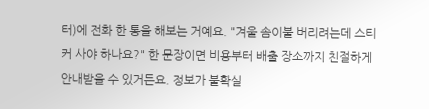터)에 전화 한 통을 해보는 거예요. "겨울 솜이불 버리려는데 스티커 사야 하나요?" 한 문장이면 비용부터 배출 장소까지 친절하게 안내받을 수 있거든요. 정보가 불확실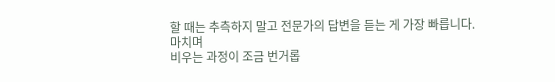할 때는 추측하지 말고 전문가의 답변을 듣는 게 가장 빠릅니다.
마치며
비우는 과정이 조금 번거롭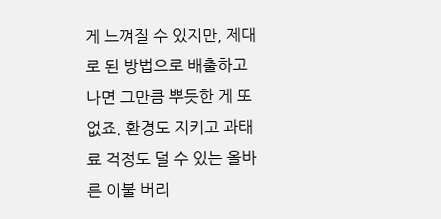게 느껴질 수 있지만, 제대로 된 방법으로 배출하고 나면 그만큼 뿌듯한 게 또 없죠. 환경도 지키고 과태료 걱정도 덜 수 있는 올바른 이불 버리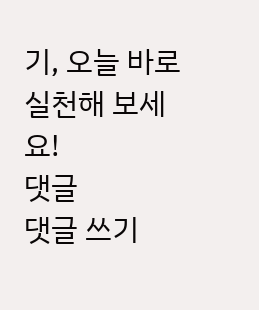기, 오늘 바로 실천해 보세요!
댓글
댓글 쓰기